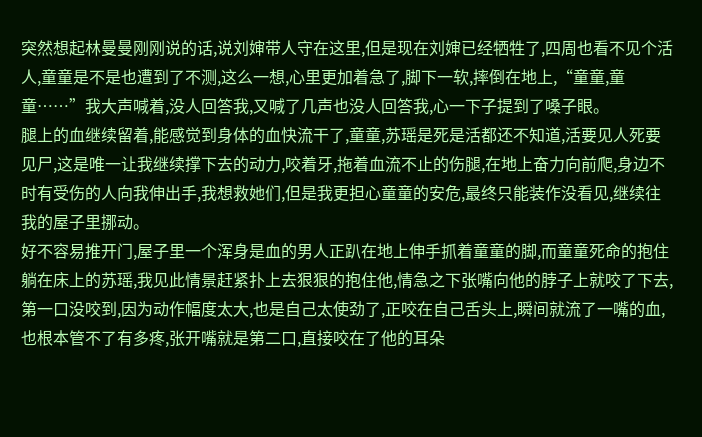突然想起林曼曼刚刚说的话,说刘婶带人守在这里,但是现在刘婶已经牺牲了,四周也看不见个活人,童童是不是也遭到了不测,这么一想,心里更加着急了,脚下一软,摔倒在地上,“童童,童童……”我大声喊着,没人回答我,又喊了几声也没人回答我,心一下子提到了嗓子眼。
腿上的血继续留着,能感觉到身体的血快流干了,童童,苏瑶是死是活都还不知道,活要见人死要见尸,这是唯一让我继续撑下去的动力,咬着牙,拖着血流不止的伤腿,在地上奋力向前爬,身边不时有受伤的人向我伸出手,我想救她们,但是我更担心童童的安危,最终只能装作没看见,继续往我的屋子里挪动。
好不容易推开门,屋子里一个浑身是血的男人正趴在地上伸手抓着童童的脚,而童童死命的抱住躺在床上的苏瑶,我见此情景赶紧扑上去狠狠的抱住他,情急之下张嘴向他的脖子上就咬了下去,第一口没咬到,因为动作幅度太大,也是自己太使劲了,正咬在自己舌头上,瞬间就流了一嘴的血,也根本管不了有多疼,张开嘴就是第二口,直接咬在了他的耳朵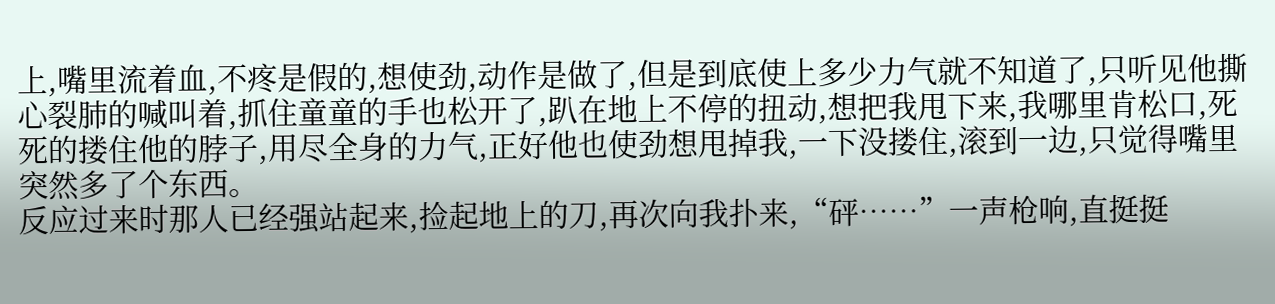上,嘴里流着血,不疼是假的,想使劲,动作是做了,但是到底使上多少力气就不知道了,只听见他撕心裂肺的喊叫着,抓住童童的手也松开了,趴在地上不停的扭动,想把我甩下来,我哪里肯松口,死死的搂住他的脖子,用尽全身的力气,正好他也使劲想甩掉我,一下没搂住,滚到一边,只觉得嘴里突然多了个东西。
反应过来时那人已经强站起来,捡起地上的刀,再次向我扑来,“砰……”一声枪响,直挺挺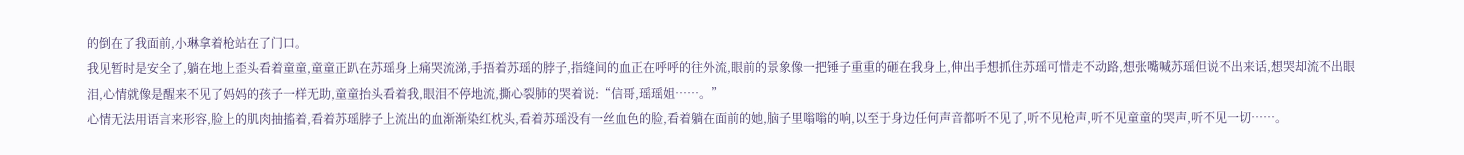的倒在了我面前,小琳拿着枪站在了门口。
我见暂时是安全了,躺在地上歪头看着童童,童童正趴在苏瑶身上痛哭流涕,手捂着苏瑶的脖子,指缝间的血正在呼呼的往外流,眼前的景象像一把锤子重重的砸在我身上,伸出手想抓住苏瑶可惜走不动路,想张嘴喊苏瑶但说不出来话,想哭却流不出眼泪,心情就像是醒来不见了妈妈的孩子一样无助,童童抬头看着我,眼泪不停地流,撕心裂肺的哭着说:“信哥,瑶瑶姐……。”
心情无法用语言来形容,脸上的肌肉抽搐着,看着苏瑶脖子上流出的血渐渐染红枕头,看着苏瑶没有一丝血色的脸,看着躺在面前的她,脑子里嗡嗡的响,以至于身边任何声音都听不见了,听不见枪声,听不见童童的哭声,听不见一切……。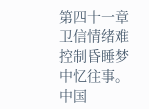第四十一章卫信情绪难控制昏睡梦中忆往事。
中国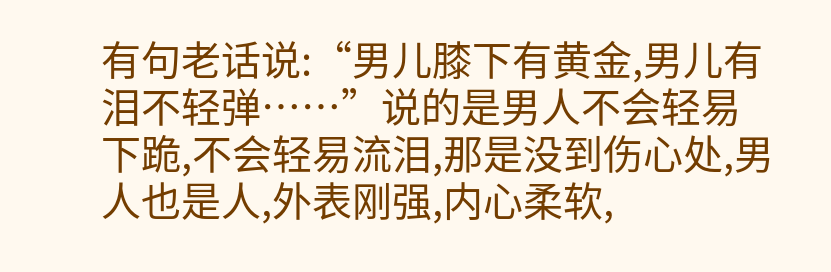有句老话说:“男儿膝下有黄金,男儿有泪不轻弹……”说的是男人不会轻易下跪,不会轻易流泪,那是没到伤心处,男人也是人,外表刚强,内心柔软,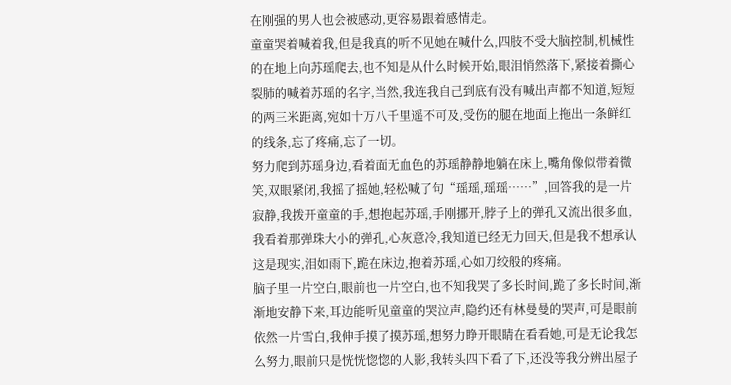在刚强的男人也会被感动,更容易跟着感情走。
童童哭着喊着我,但是我真的听不见她在喊什么,四肢不受大脑控制,机械性的在地上向苏瑶爬去,也不知是从什么时候开始,眼泪悄然落下,紧接着撕心裂肺的喊着苏瑶的名字,当然,我连我自己到底有没有喊出声都不知道,短短的两三米距离,宛如十万八千里遥不可及,受伤的腿在地面上拖出一条鲜红的线条,忘了疼痛,忘了一切。
努力爬到苏瑶身边,看着面无血色的苏瑶静静地躺在床上,嘴角像似带着微笑,双眼紧闭,我摇了摇她,轻松喊了句“瑶瑶,瑶瑶……”,回答我的是一片寂静,我拨开童童的手,想抱起苏瑶,手刚挪开,脖子上的弹孔又流出很多血,我看着那弹珠大小的弹孔,心灰意冷,我知道已经无力回天,但是我不想承认这是现实,泪如雨下,跪在床边,抱着苏瑶,心如刀绞般的疼痛。
脑子里一片空白,眼前也一片空白,也不知我哭了多长时间,跪了多长时间,渐渐地安静下来,耳边能听见童童的哭泣声,隐约还有林曼曼的哭声,可是眼前依然一片雪白,我伸手摸了摸苏瑶,想努力睁开眼睛在看看她,可是无论我怎么努力,眼前只是恍恍惚惚的人影,我转头四下看了下,还没等我分辨出屋子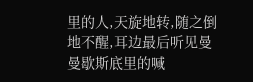里的人,天旋地转,随之倒地不醒,耳边最后听见曼曼歇斯底里的喊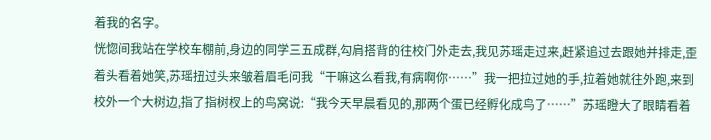着我的名字。
恍惚间我站在学校车棚前,身边的同学三五成群,勾肩搭背的往校门外走去,我见苏瑶走过来,赶紧追过去跟她并排走,歪着头看着她笑,苏瑶扭过头来皱着眉毛问我“干嘛这么看我,有病啊你……”我一把拉过她的手,拉着她就往外跑,来到校外一个大树边,指了指树杈上的鸟窝说:“我今天早晨看见的,那两个蛋已经孵化成鸟了……”苏瑶瞪大了眼睛看着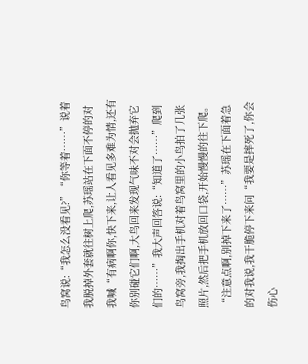鸟窝说:“我怎么没看见?”“你等着……”说着我脱掉外套就往树上爬,苏瑶站在下面不停的对我喊“有病啊你,快下来,让人看见多难为情,还有你别碰它们啊,大鸟回来发现气味不对会抛弃它们的……”我大声回答说:“知道了……”爬到鸟窝旁,我掏出手机对着鸟窝里的小鸟拍了几张照片,然后把手机放回口袋,开始慢慢的往下爬。
“注意点啊,别掉下来了……”苏瑶在下面着急的对我说,我干脆停下来问“我要是摔死了,你会伤心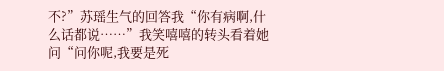不?”苏瑶生气的回答我“你有病啊,什么话都说……”我笑嘻嘻的转头看着她问“问你呢,我要是死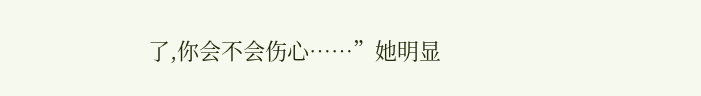了,你会不会伤心……”她明显